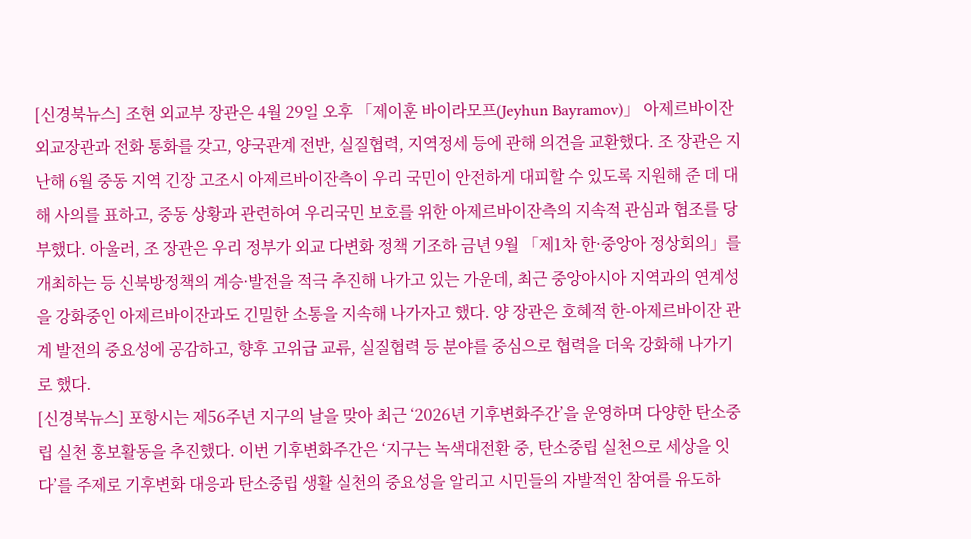[신경북뉴스] 조현 외교부 장관은 4월 29일 오후 「제이훈 바이라모프(Jeyhun Bayramov)」 아제르바이잔 외교장관과 전화 통화를 갖고, 양국관계 전반, 실질협력, 지역정세 등에 관해 의견을 교환했다. 조 장관은 지난해 6월 중동 지역 긴장 고조시 아제르바이잔측이 우리 국민이 안전하게 대피할 수 있도록 지원해 준 데 대해 사의를 표하고, 중동 상황과 관련하여 우리국민 보호를 위한 아제르바이잔측의 지속적 관심과 협조를 당부했다. 아울러, 조 장관은 우리 정부가 외교 다변화 정책 기조하 금년 9월 「제1차 한·중앙아 정상회의」를 개최하는 등 신북방정책의 계승·발전을 적극 추진해 나가고 있는 가운데, 최근 중앙아시아 지역과의 연계성을 강화중인 아제르바이잔과도 긴밀한 소통을 지속해 나가자고 했다. 양 장관은 호혜적 한-아제르바이잔 관계 발전의 중요성에 공감하고, 향후 고위급 교류, 실질협력 등 분야를 중심으로 협력을 더욱 강화해 나가기로 했다.
[신경북뉴스] 포항시는 제56주년 지구의 날을 맞아 최근 ‘2026년 기후변화주간’을 운영하며 다양한 탄소중립 실천 홍보활동을 추진했다. 이번 기후변화주간은 ‘지구는 녹색대전환 중, 탄소중립 실천으로 세상을 잇다’를 주제로 기후변화 대응과 탄소중립 생활 실천의 중요성을 알리고 시민들의 자발적인 참여를 유도하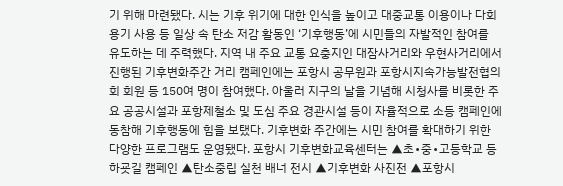기 위해 마련됐다. 시는 기후 위기에 대한 인식을 높이고 대중교통 이용이나 다회용기 사용 등 일상 속 탄소 저감 활동인 ‘기후행동’에 시민들의 자발적인 참여를 유도하는 데 주력했다. 지역 내 주요 교통 요충지인 대잠사거리와 우현사거리에서 진행된 기후변화주간 거리 캠페인에는 포항시 공무원과 포항시지속가능발전협의회 회원 등 150여 명이 참여했다. 아울러 지구의 날을 기념해 시청사를 비롯한 주요 공공시설과 포항제철소 및 도심 주요 경관시설 등이 자율적으로 소등 캠페인에 동참해 기후행동에 힘을 보탰다. 기후변화 주간에는 시민 참여를 확대하기 위한 다양한 프로그램도 운영됐다. 포항시 기후변화교육센터는 ▲초∙중∙고등학교 등하굣길 캠페인 ▲탄소중립 실천 배너 전시 ▲기후변화 사진전 ▲포항시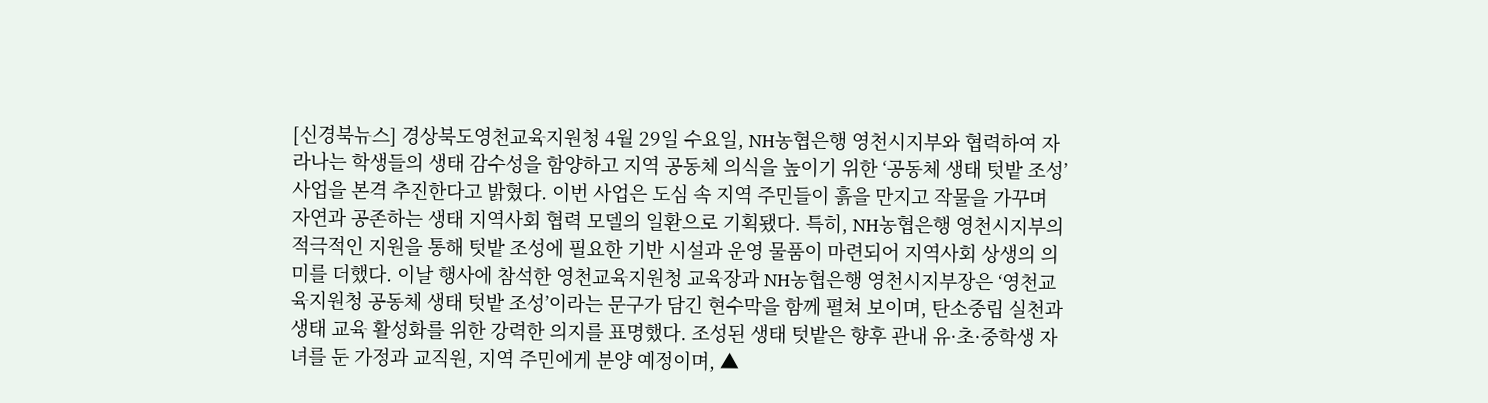[신경북뉴스] 경상북도영천교육지원청 4월 29일 수요일, NH농협은행 영천시지부와 협력하여 자라나는 학생들의 생태 감수성을 함양하고 지역 공동체 의식을 높이기 위한 ‘공동체 생태 텃밭 조성’ 사업을 본격 추진한다고 밝혔다. 이번 사업은 도심 속 지역 주민들이 흙을 만지고 작물을 가꾸며 자연과 공존하는 생태 지역사회 협력 모델의 일환으로 기획됐다. 특히, NH농협은행 영천시지부의 적극적인 지원을 통해 텃밭 조성에 필요한 기반 시설과 운영 물품이 마련되어 지역사회 상생의 의미를 더했다. 이날 행사에 참석한 영천교육지원청 교육장과 NH농협은행 영천시지부장은 ‘영천교육지원청 공동체 생태 텃밭 조성’이라는 문구가 담긴 현수막을 함께 펼쳐 보이며, 탄소중립 실천과 생태 교육 활성화를 위한 강력한 의지를 표명했다. 조성된 생태 텃밭은 향후 관내 유·초·중학생 자녀를 둔 가정과 교직원, 지역 주민에게 분양 예정이며, ▲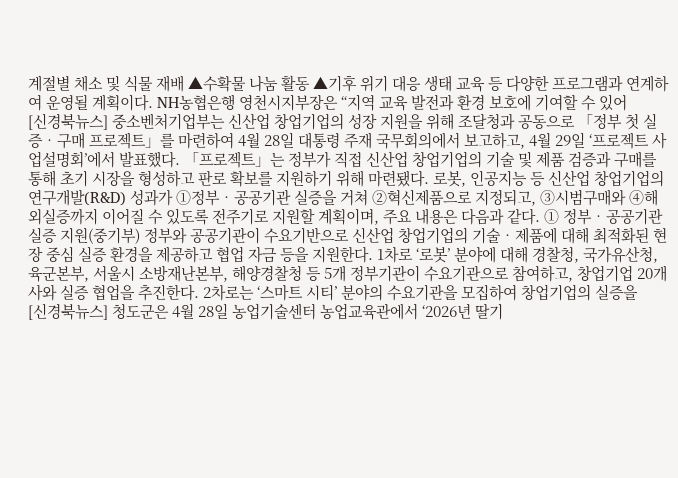계절별 채소 및 식물 재배 ▲수확물 나눔 활동 ▲기후 위기 대응 생태 교육 등 다양한 프로그램과 연계하여 운영될 계획이다. NH농협은행 영천시지부장은 “지역 교육 발전과 환경 보호에 기여할 수 있어
[신경북뉴스] 중소벤처기업부는 신산업 창업기업의 성장 지원을 위해 조달청과 공동으로 「정부 첫 실증‧구매 프로젝트」를 마련하여 4월 28일 대통령 주재 국무회의에서 보고하고, 4월 29일 ‘프로젝트 사업설명회’에서 발표했다. 「프로젝트」는 정부가 직접 신산업 창업기업의 기술 및 제품 검증과 구매를 통해 초기 시장을 형성하고 판로 확보를 지원하기 위해 마련됐다. 로봇, 인공지능 등 신산업 창업기업의 연구개발(R&D) 성과가 ①정부‧공공기관 실증을 거쳐 ②혁신제품으로 지정되고, ③시범구매와 ④해외실증까지 이어질 수 있도록 전주기로 지원할 계획이며, 주요 내용은 다음과 같다. ① 정부‧공공기관 실증 지원(중기부) 정부와 공공기관이 수요기반으로 신산업 창업기업의 기술‧제품에 대해 최적화된 현장 중심 실증 환경을 제공하고 협업 자금 등을 지원한다. 1차로 ‘로봇’ 분야에 대해 경찰청, 국가유산청, 육군본부, 서울시 소방재난본부, 해양경찰청 등 5개 정부기관이 수요기관으로 참여하고, 창업기업 20개사와 실증 협업을 추진한다. 2차로는 ‘스마트 시티’ 분야의 수요기관을 모집하여 창업기업의 실증을
[신경북뉴스] 청도군은 4월 28일 농업기술센터 농업교육관에서 ‘2026년 딸기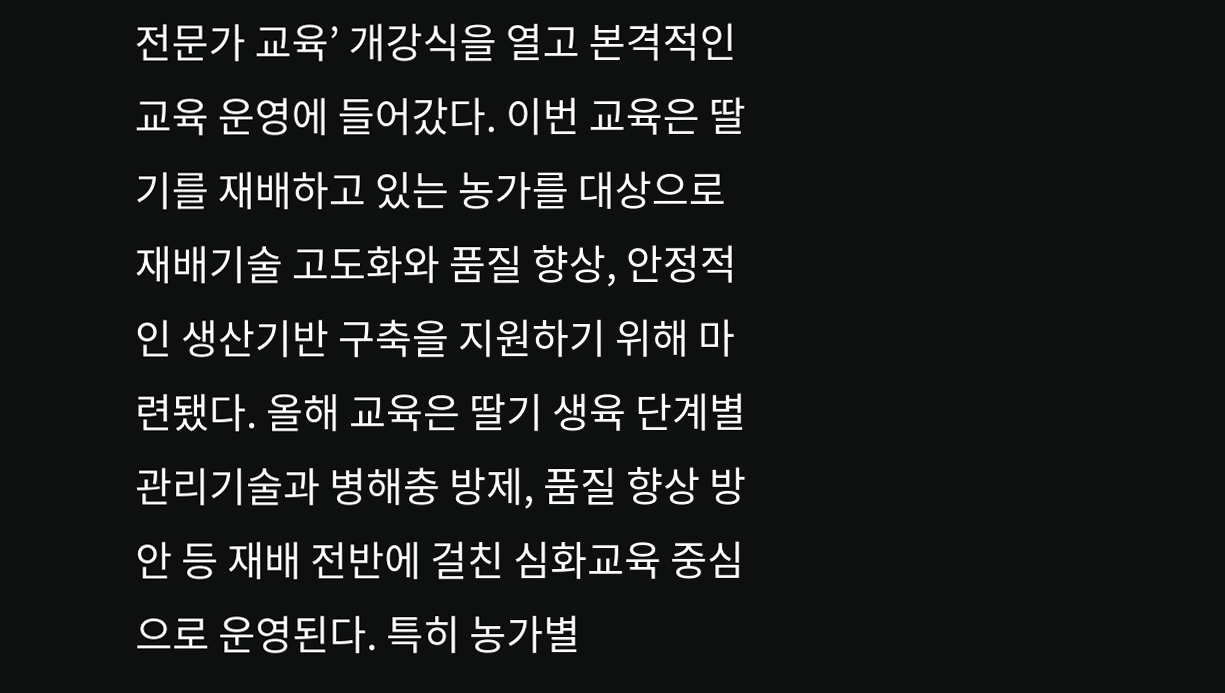전문가 교육’ 개강식을 열고 본격적인 교육 운영에 들어갔다. 이번 교육은 딸기를 재배하고 있는 농가를 대상으로 재배기술 고도화와 품질 향상, 안정적인 생산기반 구축을 지원하기 위해 마련됐다. 올해 교육은 딸기 생육 단계별 관리기술과 병해충 방제, 품질 향상 방안 등 재배 전반에 걸친 심화교육 중심으로 운영된다. 특히 농가별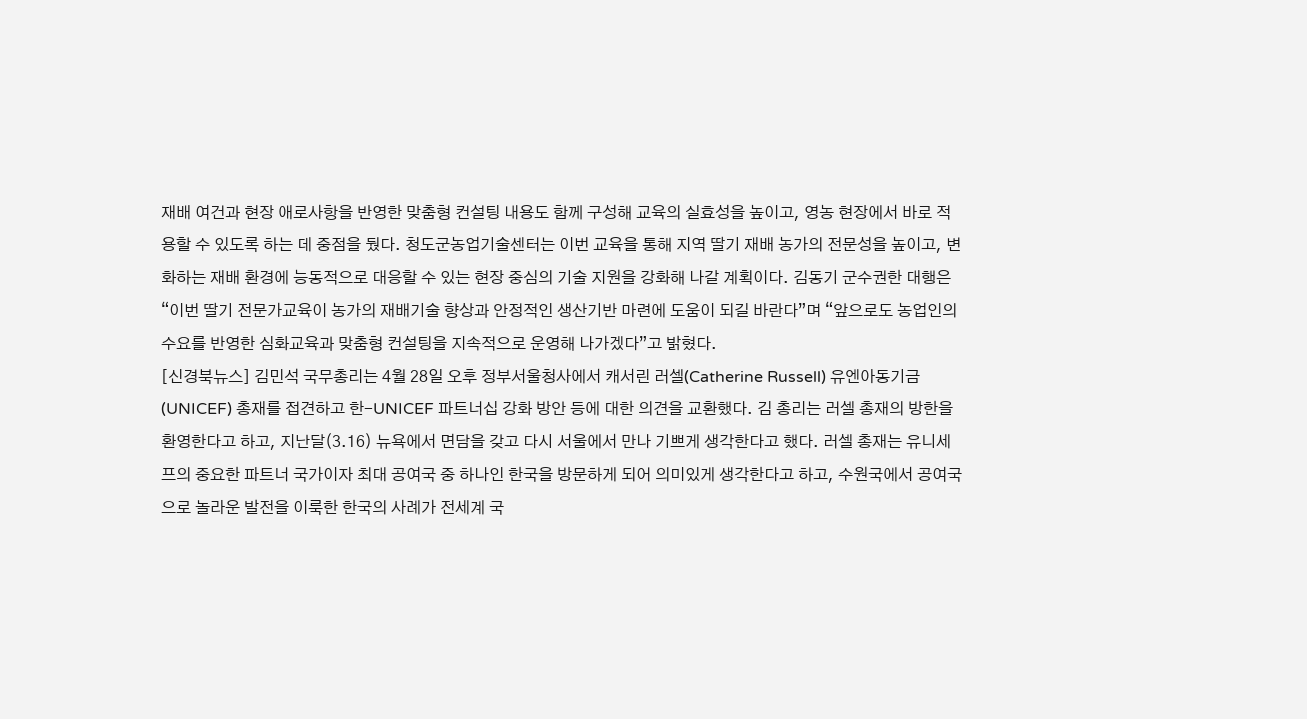재배 여건과 현장 애로사항을 반영한 맞춤형 컨설팅 내용도 함께 구성해 교육의 실효성을 높이고, 영농 현장에서 바로 적용할 수 있도록 하는 데 중점을 뒀다. 청도군농업기술센터는 이번 교육을 통해 지역 딸기 재배 농가의 전문성을 높이고, 변화하는 재배 환경에 능동적으로 대응할 수 있는 현장 중심의 기술 지원을 강화해 나갈 계획이다. 김동기 군수권한 대행은 “이번 딸기 전문가교육이 농가의 재배기술 향상과 안정적인 생산기반 마련에 도움이 되길 바란다”며 “앞으로도 농업인의 수요를 반영한 심화교육과 맞춤형 컨설팅을 지속적으로 운영해 나가겠다”고 밝혔다.
[신경북뉴스] 김민석 국무총리는 4월 28일 오후 정부서울청사에서 캐서린 러셀(Catherine Russell) 유엔아동기금(UNICEF) 총재를 접견하고 한-UNICEF 파트너십 강화 방안 등에 대한 의견을 교환했다. 김 총리는 러셀 총재의 방한을 환영한다고 하고, 지난달(3.16) 뉴욕에서 면담을 갖고 다시 서울에서 만나 기쁘게 생각한다고 했다. 러셀 총재는 유니세프의 중요한 파트너 국가이자 최대 공여국 중 하나인 한국을 방문하게 되어 의미있게 생각한다고 하고, 수원국에서 공여국으로 놀라운 발전을 이룩한 한국의 사례가 전세계 국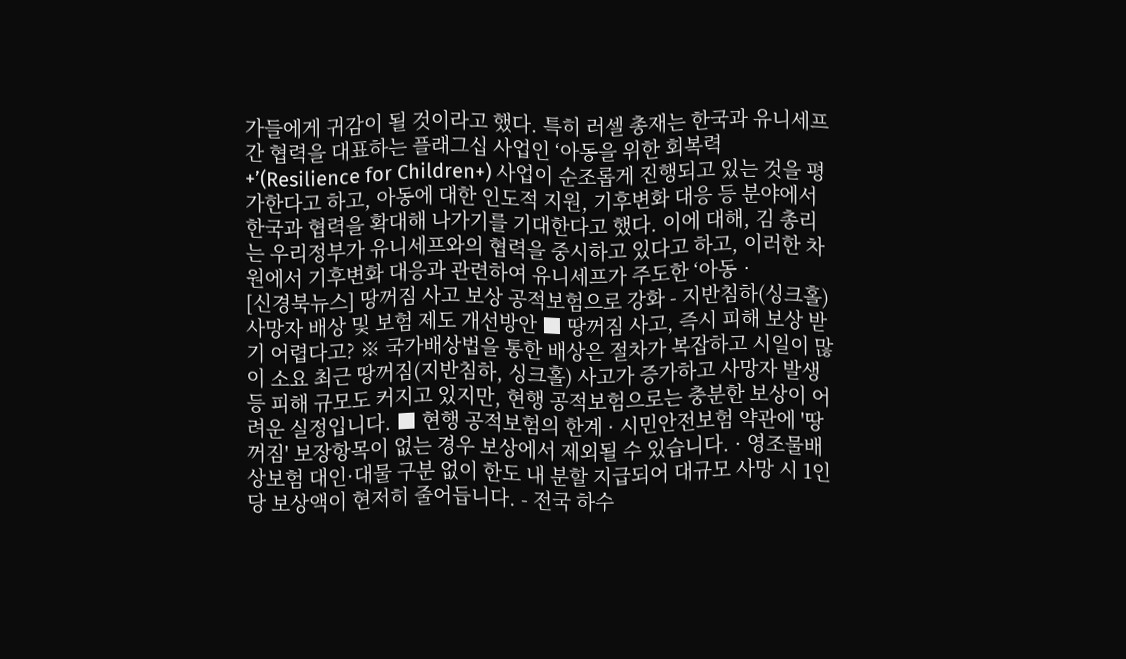가들에게 귀감이 될 것이라고 했다. 특히 러셀 총재는 한국과 유니세프 간 협력을 대표하는 플래그십 사업인 ‘아동을 위한 회복력+’(Resilience for Children+) 사업이 순조롭게 진행되고 있는 것을 평가한다고 하고, 아동에 대한 인도적 지원, 기후변화 대응 등 분야에서 한국과 협력을 확대해 나가기를 기대한다고 했다. 이에 대해, 김 총리는 우리정부가 유니세프와의 협력을 중시하고 있다고 하고, 이러한 차원에서 기후변화 대응과 관련하여 유니세프가 주도한 ‘아동‧
[신경북뉴스] 땅꺼짐 사고 보상 공적보험으로 강화 - 지반침하(싱크홀) 사망자 배상 및 보험 제도 개선방안 ■ 땅꺼짐 사고, 즉시 피해 보상 받기 어렵다고? ※ 국가배상법을 통한 배상은 절차가 복잡하고 시일이 많이 소요 최근 땅꺼짐(지반침하, 싱크홀) 사고가 증가하고 사망자 발생 등 피해 규모도 커지고 있지만, 현행 공적보험으로는 충분한 보상이 어려운 실정입니다. ■ 현행 공적보험의 한계 · 시민안전보험 약관에 '땅꺼짐' 보장항목이 없는 경우 보상에서 제외될 수 있습니다. · 영조물배상보험 대인·대물 구분 없이 한도 내 분할 지급되어 대규모 사망 시 1인당 보상액이 현저히 줄어듭니다. - 전국 하수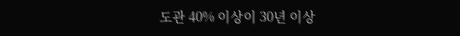도관 40% 이상이 30년 이상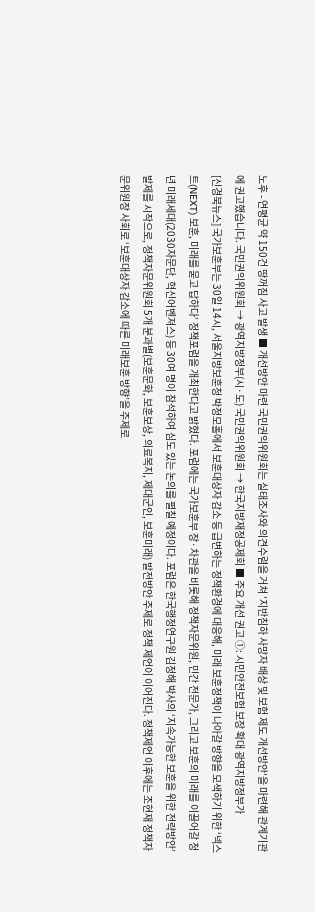노후 - 연평균 약 150건 땅꺼짐 사고 발생 ■ 개선방안 마련 국민권익위원회는 실태조사와 의견수렴을 거쳐 '지반침하 사망자 배상 및 보험 제도 개선방안'을 마련해 관계기관에 권고했습니다. 국민권익위원회 → 광역지방정부(시·도) 국민권익위원회 → 한국지방재정공제회 ■ 주요 개선 권고 ①: 시민안전보험 보장 확대 광역지방정부가
[신경북뉴스] 국가보훈부는 30일 14시, 서울지방보훈청 박정모홀에서 보훈대상자 감소 등 급변하는 정책환경에 대응해, 미래 보훈정책이 나아갈 방향을 모색하기 위한 ‘넥스트(NEXT) 보훈, 미래를 묻고 답하다’ 정책포럼을 개최한다고 밝혔다. 포럼에는 국가보훈부 장·차관을 비롯해 정책자문위원, 민간 전문가, 그리고 보훈의 미래를 이끌어갈 청년 미래세대(2030자문단, 혁신어벤져스) 등 30여 명이 참석하여 심도 있는 논의를 펼칠 예정이다. 포럼은 한국행정연구원 김정해 박사의 ‘지속가능한 보훈을 위한 전략방안’ 발제를 시작으로, 정책자문위원회 5개 분과별(보훈문화, 보훈보상, 의료복지, 제대군인, 보훈미래) 발전방안 주제로 정책 제언이 이어진다. 정책제언 이후에는 조현재 정책자문위원장 사회로 ‘보훈대상자 감소에 따른 미래보훈 방향’을 주제로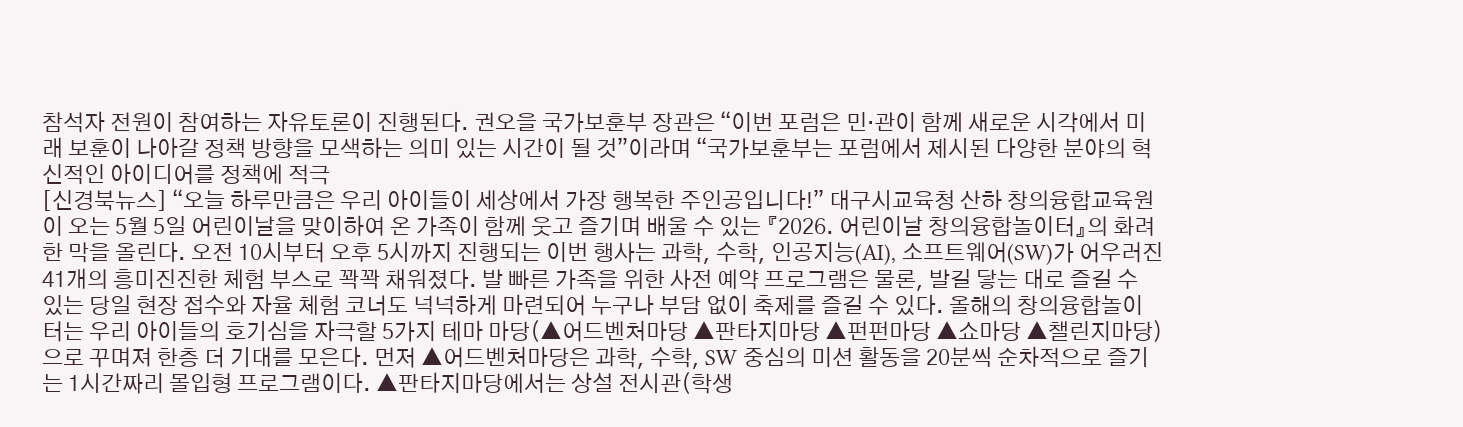참석자 전원이 참여하는 자유토론이 진행된다. 권오을 국가보훈부 장관은 “이번 포럼은 민·관이 함께 새로운 시각에서 미래 보훈이 나아갈 정책 방향을 모색하는 의미 있는 시간이 될 것”이라며 “국가보훈부는 포럼에서 제시된 다양한 분야의 혁신적인 아이디어를 정책에 적극
[신경북뉴스] “오늘 하루만큼은 우리 아이들이 세상에서 가장 행복한 주인공입니다!” 대구시교육청 산하 창의융합교육원이 오는 5월 5일 어린이날을 맞이하여 온 가족이 함께 웃고 즐기며 배울 수 있는 『2026. 어린이날 창의융합놀이터』의 화려한 막을 올린다. 오전 10시부터 오후 5시까지 진행되는 이번 행사는 과학, 수학, 인공지능(AI), 소프트웨어(SW)가 어우러진 41개의 흥미진진한 체험 부스로 꽉꽉 채워졌다. 발 빠른 가족을 위한 사전 예약 프로그램은 물론, 발길 닿는 대로 즐길 수 있는 당일 현장 접수와 자율 체험 코너도 넉넉하게 마련되어 누구나 부담 없이 축제를 즐길 수 있다. 올해의 창의융합놀이터는 우리 아이들의 호기심을 자극할 5가지 테마 마당(▲어드벤처마당 ▲판타지마당 ▲펀펀마당 ▲쇼마당 ▲챌린지마당)으로 꾸며져 한층 더 기대를 모은다. 먼저 ▲어드벤처마당은 과학, 수학, SW 중심의 미션 활동을 20분씩 순차적으로 즐기는 1시간짜리 몰입형 프로그램이다. ▲판타지마당에서는 상설 전시관(학생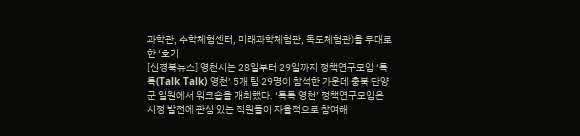과학관, 수학체험센터, 미래과학체험관, 독도체험관)을 무대로 한 ‘호기
[신경북뉴스] 영천시는 28일부터 29일까지 정책연구모임 ‘톡톡(Talk Talk) 영천’ 5개 팀 29명이 참석한 가운데 충북 단양군 일원에서 워크숍을 개최했다. ‘톡톡 영천’ 정책연구모임은 시정 발전에 관심 있는 직원들이 자율적으로 참여해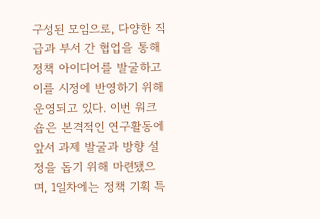구성된 모임으로, 다양한 직급과 부서 간 협업을 통해 정책 아이디어를 발굴하고 이를 시정에 반영하기 위해 운영되고 있다. 이번 워크숍은 본격적인 연구활동에 앞서 과제 발굴과 방향 설정을 돕기 위해 마련됐으며, 1일차에는 정책 기획 특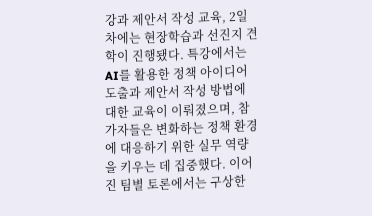강과 제안서 작성 교육, 2일차에는 현장학습과 선진지 견학이 진행됐다. 특강에서는 AI를 활용한 정책 아이디어 도출과 제안서 작성 방법에 대한 교육이 이뤄졌으며, 참가자들은 변화하는 정책 환경에 대응하기 위한 실무 역량을 키우는 데 집중했다. 이어진 팀별 토론에서는 구상한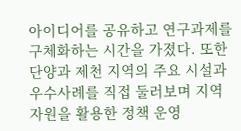아이디어를 공유하고 연구과제를 구체화하는 시간을 가졌다. 또한 단양과 제천 지역의 주요 시설과 우수사례를 직접 둘러보며 지역 자원을 활용한 정책 운영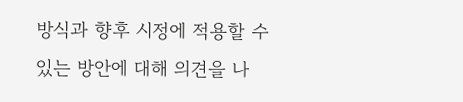방식과 향후 시정에 적용할 수 있는 방안에 대해 의견을 나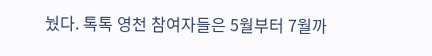눴다. 톡톡 영천 참여자들은 5월부터 7월까